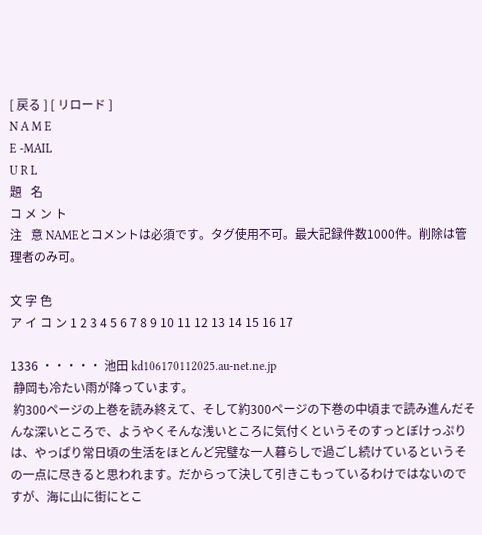[ 戻る ] [ リロード ]
N A M E
E -MAIL
U R L
題   名
コ メ ン ト
注   意 NAMEとコメントは必須です。タグ使用不可。最大記録件数1000件。削除は管理者のみ可。

文 字 色
ア イ コ ン 1 2 3 4 5 6 7 8 9 10 11 12 13 14 15 16 17

1336 ・・・・・ 池田 kd106170112025.au-net.ne.jp
 静岡も冷たい雨が降っています。
 約300ページの上巻を読み終えて、そして約300ページの下巻の中頃まで読み進んだそんな深いところで、ようやくそんな浅いところに気付くというそのすっとぼけっぷりは、やっぱり常日頃の生活をほとんど完璧な一人暮らしで過ごし続けているというその一点に尽きると思われます。だからって決して引きこもっているわけではないのですが、海に山に街にとこ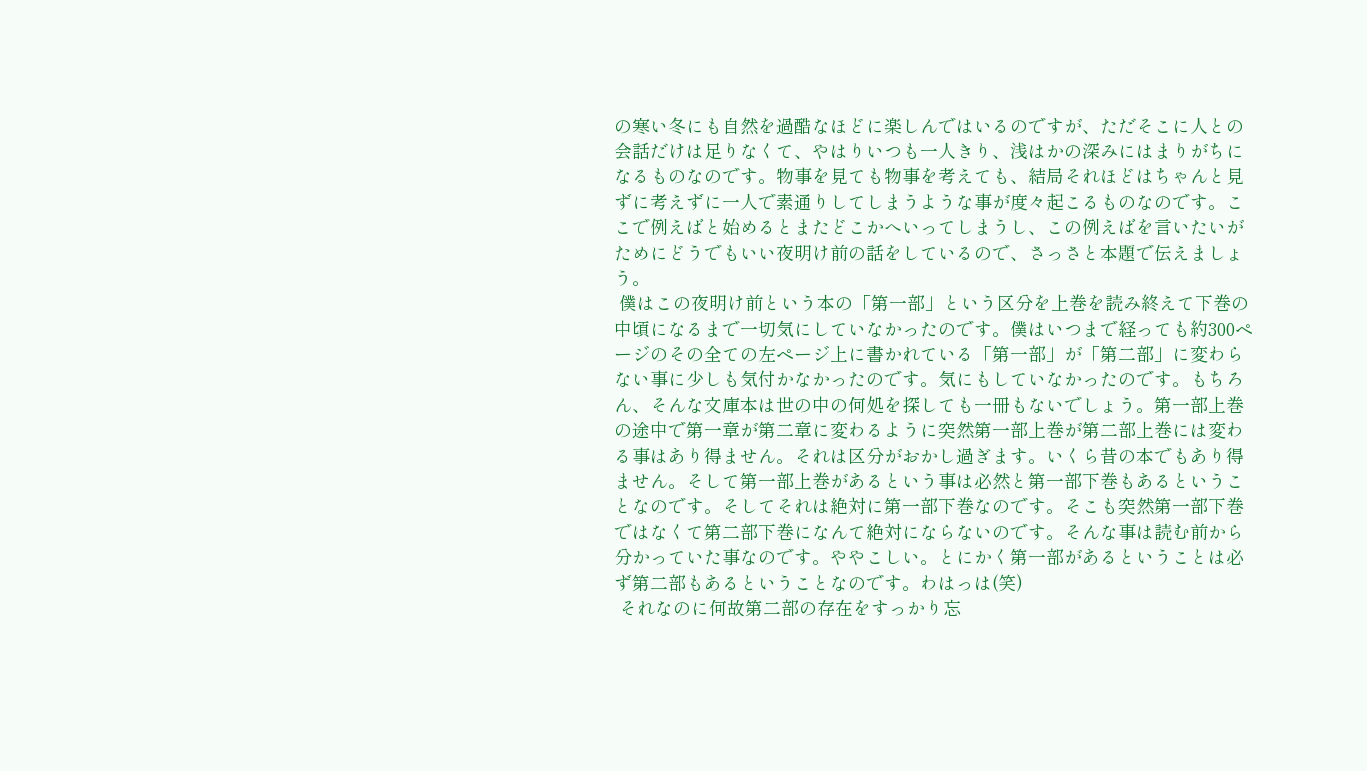の寒い冬にも自然を過酷なほどに楽しんではいるのですが、ただそこに人との会話だけは足りなくて、やはりいつも一人きり、浅はかの深みにはまりがちになるものなのです。物事を見ても物事を考えても、結局それほどはちゃんと見ずに考えずに一人で素通りしてしまうような事が度々起こるものなのです。ここで例えばと始めるとまたどこかへいってしまうし、この例えばを言いたいがためにどうでもいい夜明け前の話をしているので、さっさと本題で伝えましょう。
 僕はこの夜明け前という本の「第一部」という区分を上巻を読み終えて下巻の中頃になるまで一切気にしていなかったのです。僕はいつまで経っても約300ページのその全ての左ページ上に書かれている「第一部」が「第二部」に変わらない事に少しも気付かなかったのです。気にもしていなかったのです。もちろん、そんな文庫本は世の中の何処を探しても一冊もないでしょう。第一部上巻の途中で第一章が第二章に変わるように突然第一部上巻が第二部上巻には変わる事はあり得ません。それは区分がおかし過ぎます。いくら昔の本でもあり得ません。そして第一部上巻があるという事は必然と第一部下巻もあるということなのです。そしてそれは絶対に第一部下巻なのです。そこも突然第一部下巻ではなくて第二部下巻になんて絶対にならないのです。そんな事は読む前から分かっていた事なのです。ややこしい。とにかく第一部があるということは必ず第二部もあるということなのです。わはっは(笑)
 それなのに何故第二部の存在をすっかり忘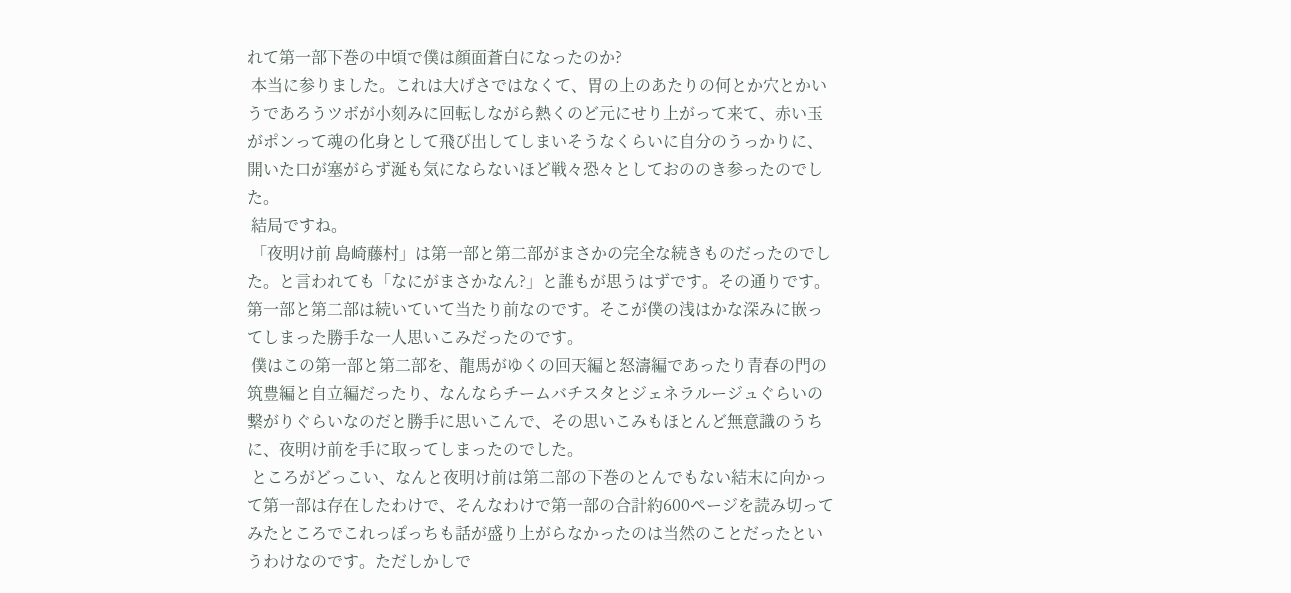れて第一部下巻の中頃で僕は顔面蒼白になったのか?
 本当に参りました。これは大げさではなくて、胃の上のあたりの何とか穴とかいうであろうツボが小刻みに回転しながら熱くのど元にせり上がって来て、赤い玉がポンって魂の化身として飛び出してしまいそうなくらいに自分のうっかりに、開いた口が塞がらず涎も気にならないほど戦々恐々としておののき参ったのでした。
 結局ですね。
 「夜明け前 島崎藤村」は第一部と第二部がまさかの完全な続きものだったのでした。と言われても「なにがまさかなん?」と誰もが思うはずです。その通りです。第一部と第二部は続いていて当たり前なのです。そこが僕の浅はかな深みに嵌ってしまった勝手な一人思いこみだったのです。
 僕はこの第一部と第二部を、龍馬がゆくの回天編と怒濤編であったり青春の門の筑豊編と自立編だったり、なんならチームバチスタとジェネラルージュぐらいの繋がりぐらいなのだと勝手に思いこんで、その思いこみもほとんど無意識のうちに、夜明け前を手に取ってしまったのでした。
 ところがどっこい、なんと夜明け前は第二部の下巻のとんでもない結末に向かって第一部は存在したわけで、そんなわけで第一部の合計約600ページを読み切ってみたところでこれっぽっちも話が盛り上がらなかったのは当然のことだったというわけなのです。ただしかしで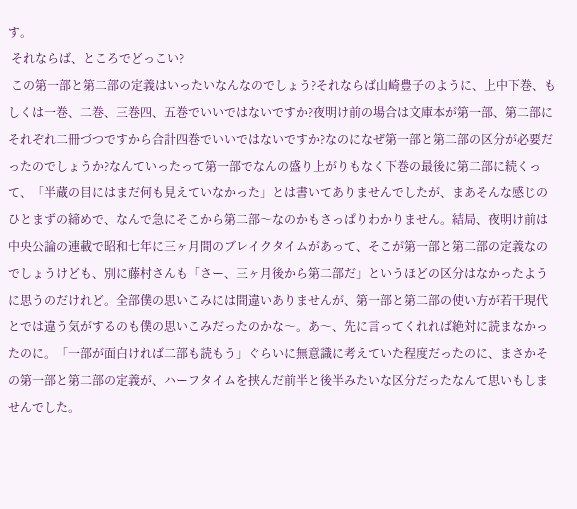す。
 それならば、ところでどっこい?
 この第一部と第二部の定義はいったいなんなのでしょう?それならば山崎豊子のように、上中下巻、もしくは一巻、二巻、三巻四、五巻でいいではないですか?夜明け前の場合は文庫本が第一部、第二部にそれぞれ二冊づつですから合計四巻でいいではないですか?なのになぜ第一部と第二部の区分が必要だったのでしょうか?なんていったって第一部でなんの盛り上がりもなく下巻の最後に第二部に続くって、「半蔵の目にはまだ何も見えていなかった」とは書いてありませんでしたが、まあそんな感じのひとまずの締めで、なんで急にそこから第二部〜なのかもさっぱりわかりません。結局、夜明け前は中央公論の連載で昭和七年に三ヶ月間のブレイクタイムがあって、そこが第一部と第二部の定義なのでしょうけども、別に藤村さんも「さー、三ヶ月後から第二部だ」というほどの区分はなかったように思うのだけれど。全部僕の思いこみには間違いありませんが、第一部と第二部の使い方が若干現代とでは違う気がするのも僕の思いこみだったのかな〜。あ〜、先に言ってくれれば絶対に読まなかったのに。「一部が面白ければ二部も読もう」ぐらいに無意識に考えていた程度だったのに、まさかその第一部と第二部の定義が、ハーフタイムを挟んだ前半と後半みたいな区分だったなんて思いもしませんでした。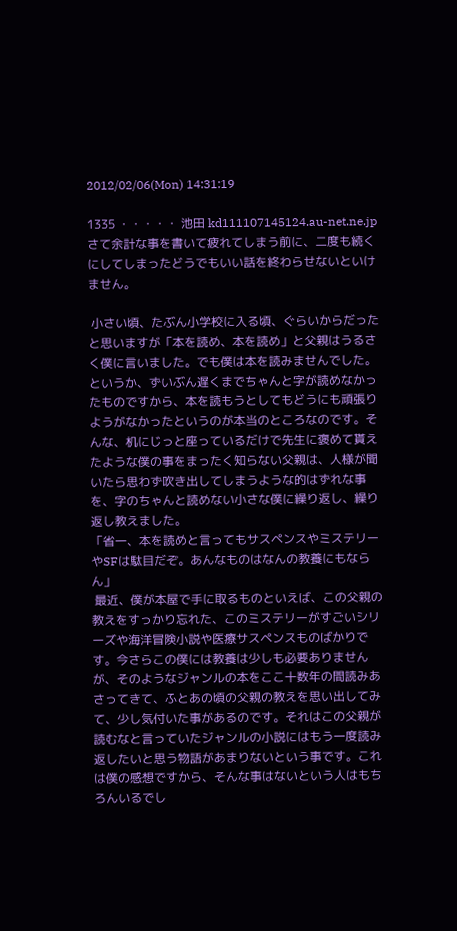2012/02/06(Mon) 14:31:19

1335 ・・・・・ 池田 kd111107145124.au-net.ne.jp
さて余計な事を書いて疲れてしまう前に、二度も続くにしてしまったどうでもいい話を終わらせないといけません。

 小さい頃、たぶん小学校に入る頃、ぐらいからだったと思いますが「本を読め、本を読め」と父親はうるさく僕に言いました。でも僕は本を読みませんでした。というか、ずいぶん遅くまでちゃんと字が読めなかったものですから、本を読もうとしてもどうにも頑張りようがなかったというのが本当のところなのです。そんな、机にじっと座っているだけで先生に褒めて貰えたような僕の事をまったく知らない父親は、人様が聞いたら思わず吹き出してしまうような的はずれな事を、字のちゃんと読めない小さな僕に繰り返し、繰り返し教えました。
「省一、本を読めと言ってもサスペンスやミステリーやSFは駄目だぞ。あんなものはなんの教養にもならん」
 最近、僕が本屋で手に取るものといえば、この父親の教えをすっかり忘れた、このミステリーがすごいシリーズや海洋冒険小説や医療サスペンスものばかりです。今さらこの僕には教養は少しも必要ありませんが、そのようなジャンルの本をここ十数年の間読みあさってきて、ふとあの頃の父親の教えを思い出してみて、少し気付いた事があるのです。それはこの父親が読むなと言っていたジャンルの小説にはもう一度読み返したいと思う物語があまりないという事です。これは僕の感想ですから、そんな事はないという人はもちろんいるでし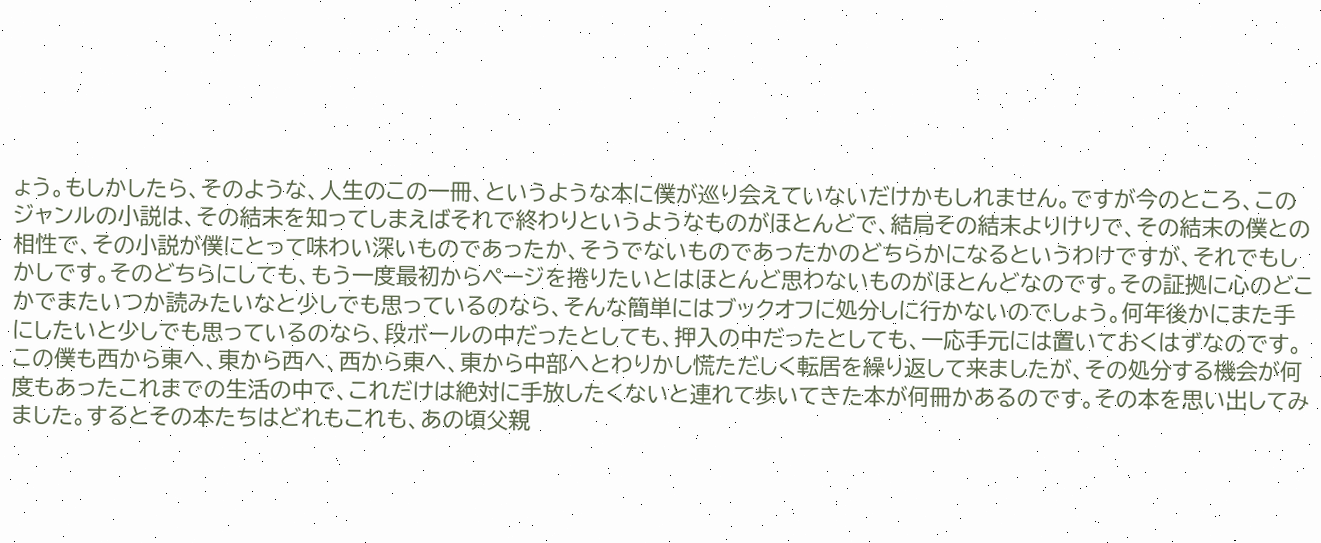ょう。もしかしたら、そのような、人生のこの一冊、というような本に僕が巡り会えていないだけかもしれません。ですが今のところ、このジャンルの小説は、その結末を知ってしまえばそれで終わりというようなものがほとんどで、結局その結末よりけりで、その結末の僕との相性で、その小説が僕にとって味わい深いものであったか、そうでないものであったかのどちらかになるというわけですが、それでもしかしです。そのどちらにしても、もう一度最初からページを捲りたいとはほとんど思わないものがほとんどなのです。その証拠に心のどこかでまたいつか読みたいなと少しでも思っているのなら、そんな簡単にはブックオフに処分しに行かないのでしょう。何年後かにまた手にしたいと少しでも思っているのなら、段ボールの中だったとしても、押入の中だったとしても、一応手元には置いておくはずなのです。この僕も西から東へ、東から西へ、西から東へ、東から中部へとわりかし慌ただしく転居を繰り返して来ましたが、その処分する機会が何度もあったこれまでの生活の中で、これだけは絶対に手放したくないと連れて歩いてきた本が何冊かあるのです。その本を思い出してみました。するとその本たちはどれもこれも、あの頃父親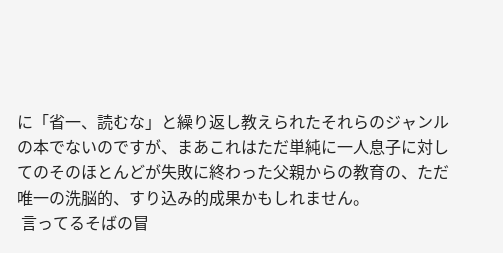に「省一、読むな」と繰り返し教えられたそれらのジャンルの本でないのですが、まあこれはただ単純に一人息子に対してのそのほとんどが失敗に終わった父親からの教育の、ただ唯一の洗脳的、すり込み的成果かもしれません。
 言ってるそばの冒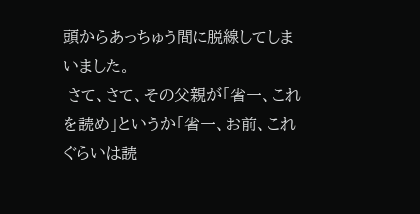頭からあっちゅう間に脱線してしまいました。
 さて、さて、その父親が「省一、これを読め」というか「省一、お前、これぐらいは読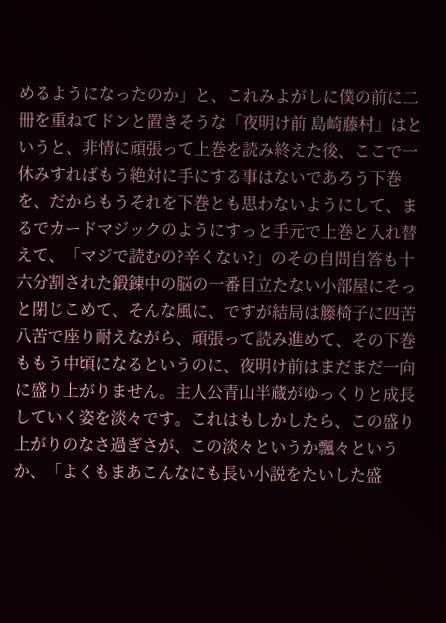めるようになったのか」と、これみよがしに僕の前に二冊を重ねてドンと置きそうな「夜明け前 島崎藤村」はというと、非情に頑張って上巻を読み終えた後、ここで一休みすればもう絶対に手にする事はないであろう下巻を、だからもうそれを下巻とも思わないようにして、まるでカードマジックのようにすっと手元で上巻と入れ替えて、「マジで読むの?辛くない?」のその自問自答も十六分割された鍛錬中の脳の一番目立たない小部屋にそっと閉じこめて、そんな風に、ですが結局は籐椅子に四苦八苦で座り耐えながら、頑張って読み進めて、その下巻ももう中頃になるというのに、夜明け前はまだまだ一向に盛り上がりません。主人公青山半蔵がゆっくりと成長していく姿を淡々です。これはもしかしたら、この盛り上がりのなさ過ぎさが、この淡々というか飄々というか、「よくもまあこんなにも長い小説をたいした盛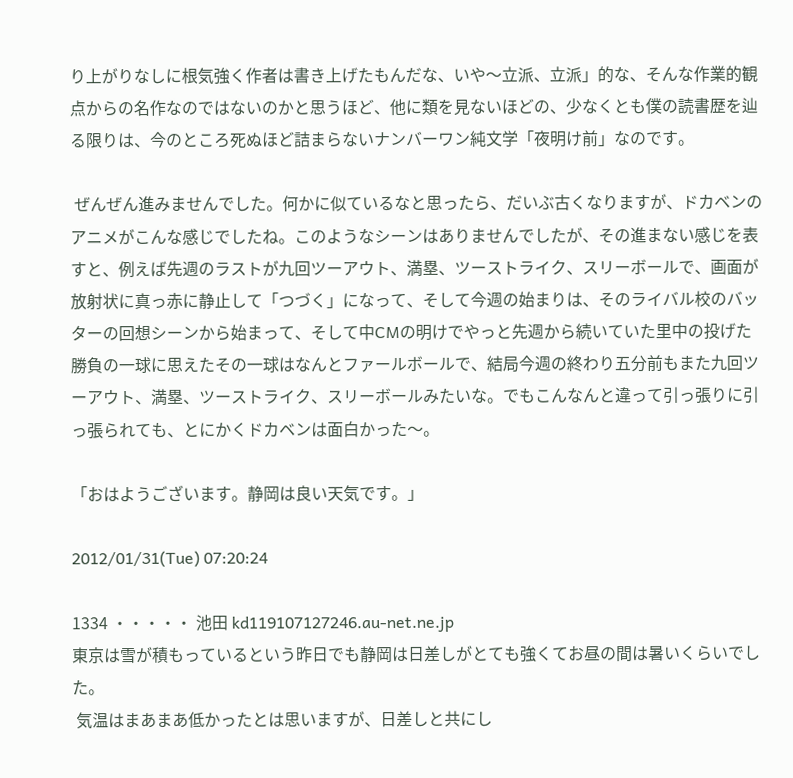り上がりなしに根気強く作者は書き上げたもんだな、いや〜立派、立派」的な、そんな作業的観点からの名作なのではないのかと思うほど、他に類を見ないほどの、少なくとも僕の読書歴を辿る限りは、今のところ死ぬほど詰まらないナンバーワン純文学「夜明け前」なのです。

 ぜんぜん進みませんでした。何かに似ているなと思ったら、だいぶ古くなりますが、ドカベンのアニメがこんな感じでしたね。このようなシーンはありませんでしたが、その進まない感じを表すと、例えば先週のラストが九回ツーアウト、満塁、ツーストライク、スリーボールで、画面が放射状に真っ赤に静止して「つづく」になって、そして今週の始まりは、そのライバル校のバッターの回想シーンから始まって、そして中CMの明けでやっと先週から続いていた里中の投げた勝負の一球に思えたその一球はなんとファールボールで、結局今週の終わり五分前もまた九回ツーアウト、満塁、ツーストライク、スリーボールみたいな。でもこんなんと違って引っ張りに引っ張られても、とにかくドカベンは面白かった〜。

「おはようございます。静岡は良い天気です。」

2012/01/31(Tue) 07:20:24

1334 ・・・・・ 池田 kd119107127246.au-net.ne.jp
東京は雪が積もっているという昨日でも静岡は日差しがとても強くてお昼の間は暑いくらいでした。
 気温はまあまあ低かったとは思いますが、日差しと共にし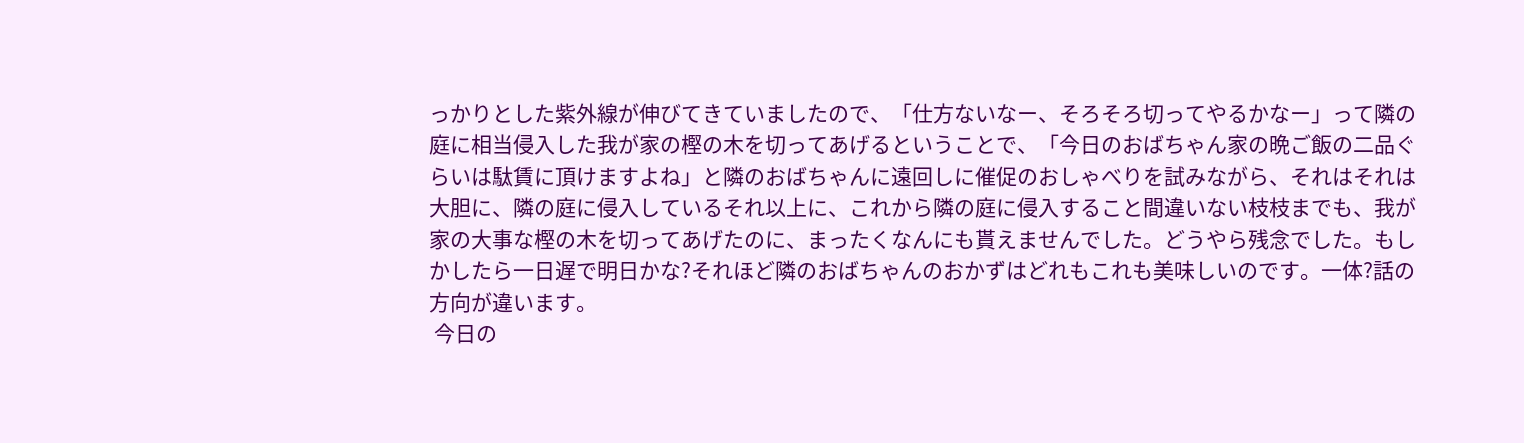っかりとした紫外線が伸びてきていましたので、「仕方ないなー、そろそろ切ってやるかなー」って隣の庭に相当侵入した我が家の樫の木を切ってあげるということで、「今日のおばちゃん家の晩ご飯の二品ぐらいは駄賃に頂けますよね」と隣のおばちゃんに遠回しに催促のおしゃべりを試みながら、それはそれは大胆に、隣の庭に侵入しているそれ以上に、これから隣の庭に侵入すること間違いない枝枝までも、我が家の大事な樫の木を切ってあげたのに、まったくなんにも貰えませんでした。どうやら残念でした。もしかしたら一日遅で明日かな?それほど隣のおばちゃんのおかずはどれもこれも美味しいのです。一体?話の方向が違います。
 今日の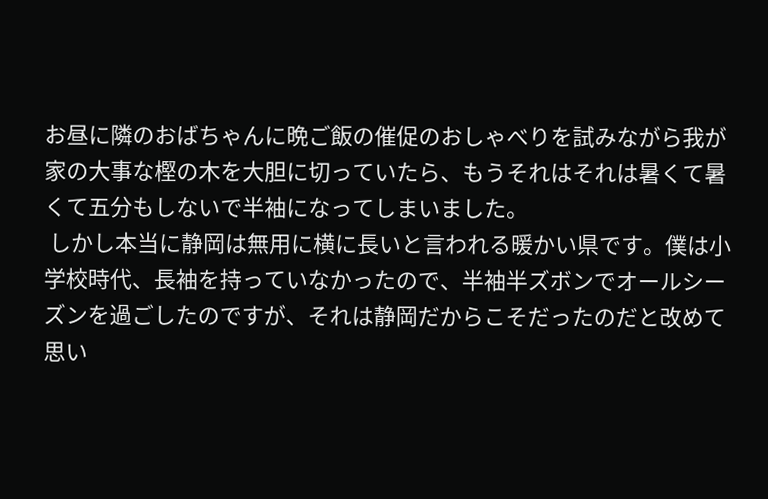お昼に隣のおばちゃんに晩ご飯の催促のおしゃべりを試みながら我が家の大事な樫の木を大胆に切っていたら、もうそれはそれは暑くて暑くて五分もしないで半袖になってしまいました。
 しかし本当に静岡は無用に横に長いと言われる暖かい県です。僕は小学校時代、長袖を持っていなかったので、半袖半ズボンでオールシーズンを過ごしたのですが、それは静岡だからこそだったのだと改めて思い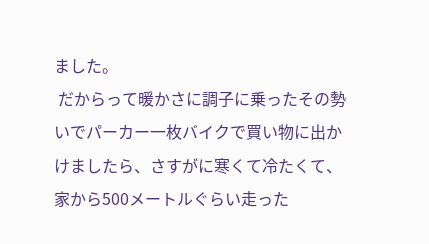ました。
 だからって暖かさに調子に乗ったその勢いでパーカー一枚バイクで買い物に出かけましたら、さすがに寒くて冷たくて、家から500メートルぐらい走った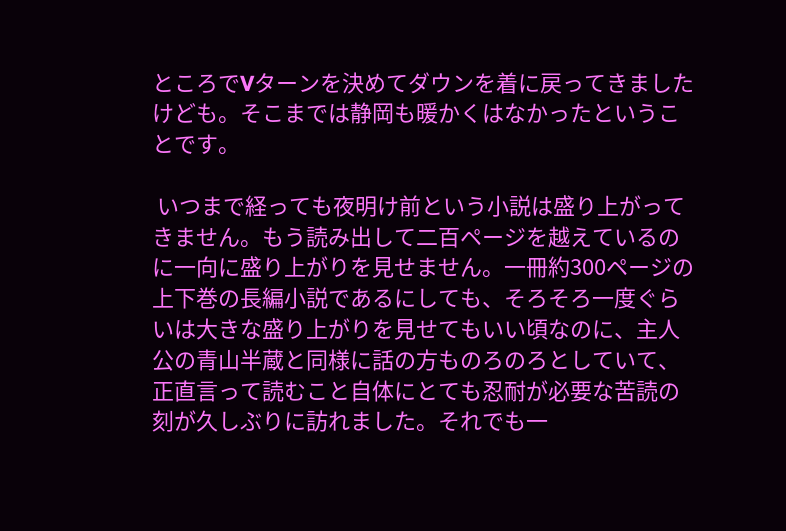ところでVターンを決めてダウンを着に戻ってきましたけども。そこまでは静岡も暖かくはなかったということです。

 いつまで経っても夜明け前という小説は盛り上がってきません。もう読み出して二百ページを越えているのに一向に盛り上がりを見せません。一冊約300ページの上下巻の長編小説であるにしても、そろそろ一度ぐらいは大きな盛り上がりを見せてもいい頃なのに、主人公の青山半蔵と同様に話の方ものろのろとしていて、正直言って読むこと自体にとても忍耐が必要な苦読の刻が久しぶりに訪れました。それでも一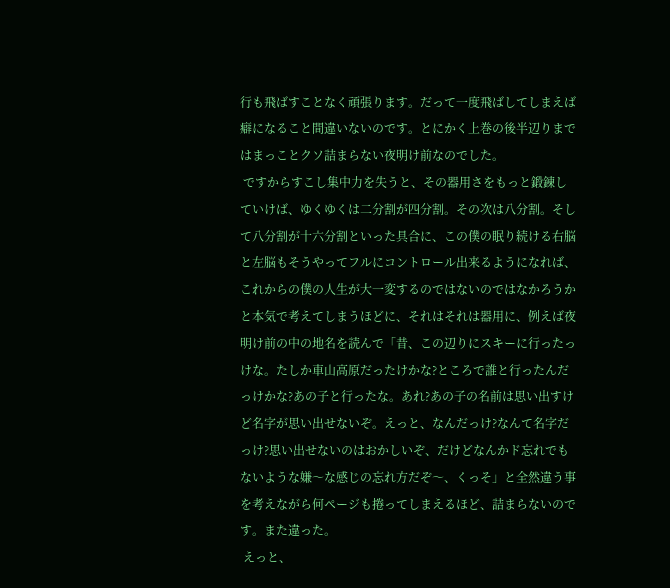行も飛ばすことなく頑張ります。だって一度飛ばしてしまえば癖になること間違いないのです。とにかく上巻の後半辺りまではまっことクソ詰まらない夜明け前なのでした。
 ですからすこし集中力を失うと、その器用さをもっと鍛錬していけば、ゆくゆくは二分割が四分割。その次は八分割。そして八分割が十六分割といった具合に、この僕の眠り続ける右脳と左脳もそうやってフルにコントロール出来るようになれば、これからの僕の人生が大一変するのではないのではなかろうかと本気で考えてしまうほどに、それはそれは器用に、例えば夜明け前の中の地名を読んで「昔、この辺りにスキーに行ったっけな。たしか車山高原だったけかな?ところで誰と行ったんだっけかな?あの子と行ったな。あれ?あの子の名前は思い出すけど名字が思い出せないぞ。えっと、なんだっけ?なんて名字だっけ?思い出せないのはおかしいぞ、だけどなんかド忘れでもないような嫌〜な感じの忘れ方だぞ〜、くっそ」と全然違う事を考えながら何ページも捲ってしまえるほど、詰まらないのです。また違った。
 えっと、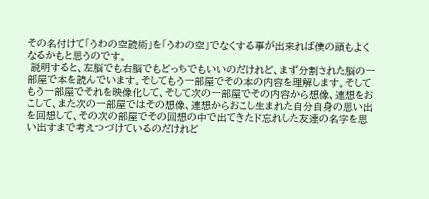その名付けて「うわの空読術」を「うわの空」でなくする事が出来れば僕の頭もよくなるかもと思うのです。
 説明すると、左脳でも右脳でもどっちでもいいのだけれど、まず分割された脳の一部屋で本を読んでいます。そしてもう一部屋でその本の内容を理解します。そしてもう一部屋でそれを映像化して、そして次の一部屋でその内容から想像、連想をおこして、また次の一部屋ではその想像、連想からおこし生まれた自分自身の思い出を回想して、その次の部屋でその回想の中で出てきたド忘れした友達の名字を思い出すまで考えつづけているのだけれど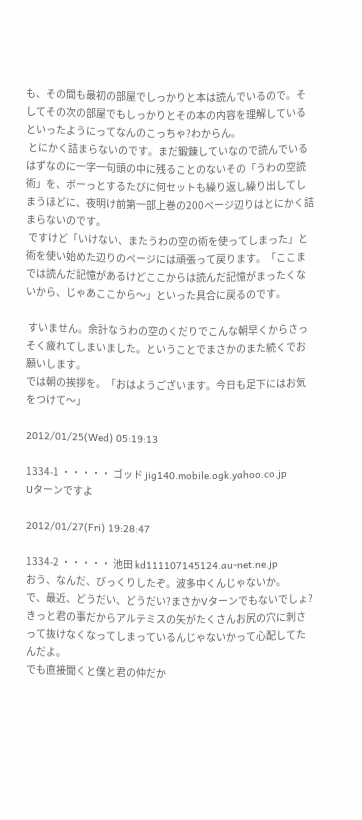も、その間も最初の部屋でしっかりと本は読んでいるので。そしてその次の部屋でもしっかりとその本の内容を理解しているといったようにってなんのこっちゃ?わからん。
 とにかく詰まらないのです。まだ鍛錬していなので読んでいるはずなのに一字一句頭の中に残ることのないその「うわの空読術」を、ボーっとするたびに何セットも繰り返し繰り出してしまうほどに、夜明け前第一部上巻の200ページ辺りはとにかく詰まらないのです。
 ですけど「いけない、またうわの空の術を使ってしまった」と術を使い始めた辺りのページには頑張って戻ります。「ここまでは読んだ記憶があるけどここからは読んだ記憶がまったくないから、じゃあここから〜」といった具合に戻るのです。

 すいません。余計なうわの空のくだりでこんな朝早くからさっそく疲れてしまいました。ということでまさかのまた続くでお願いします。
では朝の挨拶を。「おはようございます。今日も足下にはお気をつけて〜」

2012/01/25(Wed) 05:19:13

1334-1 ・・・・・ ゴッド jig140.mobile.ogk.yahoo.co.jp
Uターンですよ

2012/01/27(Fri) 19:28:47

1334-2 ・・・・・ 池田 kd111107145124.au-net.ne.jp
おう、なんだ、びっくりしたぞ。波多中くんじゃないか。
で、最近、どうだい、どうだい?まさかVターンでもないでしょ?
きっと君の事だからアルテミスの矢がたくさんお尻の穴に刺さって抜けなくなってしまっているんじゃないかって心配してたんだよ。
でも直接聞くと僕と君の仲だか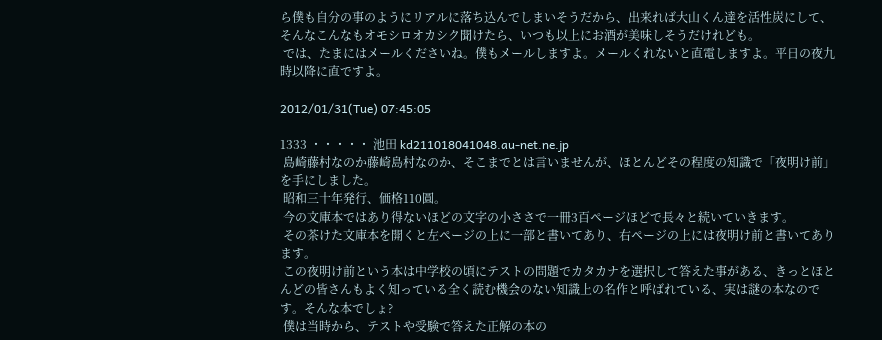ら僕も自分の事のようにリアルに落ち込んでしまいそうだから、出来れば大山くん達を活性炭にして、そんなこんなもオモシロオカシク聞けたら、いつも以上にお酒が美味しそうだけれども。
 では、たまにはメールくださいね。僕もメールしますよ。メールくれないと直電しますよ。平日の夜九時以降に直ですよ。

2012/01/31(Tue) 07:45:05

1333 ・・・・・ 池田 kd211018041048.au-net.ne.jp
 島崎藤村なのか藤崎島村なのか、そこまでとは言いませんが、ほとんどその程度の知識で「夜明け前」を手にしました。
 昭和三十年発行、価格110圓。
 今の文庫本ではあり得ないほどの文字の小ささで一冊3百ページほどで長々と続いていきます。
 その茶けた文庫本を開くと左ページの上に一部と書いてあり、右ページの上には夜明け前と書いてあります。
 この夜明け前という本は中学校の頃にテストの問題でカタカナを選択して答えた事がある、きっとほとんどの皆さんもよく知っている全く読む機会のない知識上の名作と呼ばれている、実は謎の本なのです。そんな本でしょ?
 僕は当時から、テストや受験で答えた正解の本の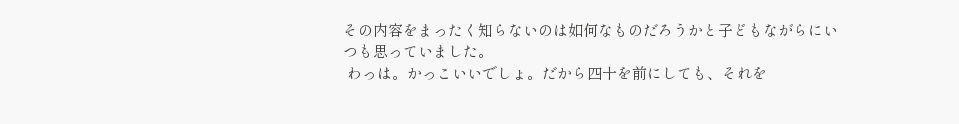その内容をまったく知らないのは如何なものだろうかと子どもながらにいつも思っていました。
 わっは。かっこいいでしょ。だから四十を前にしても、それを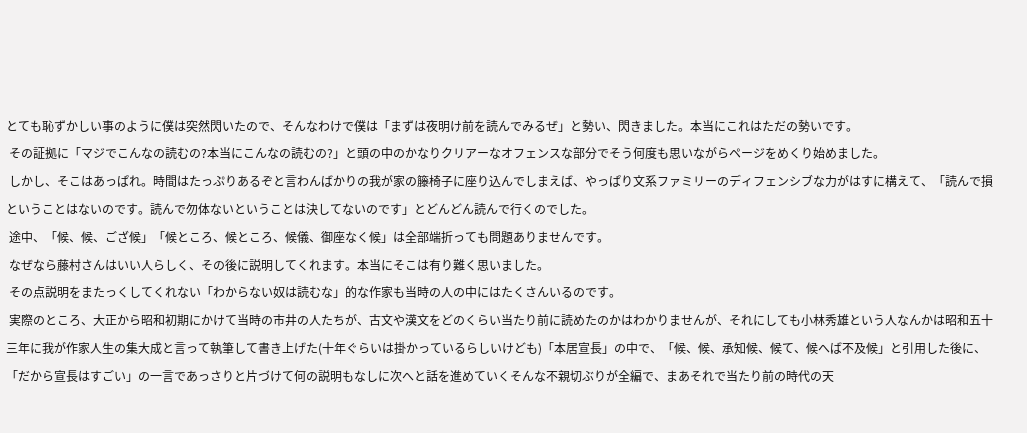とても恥ずかしい事のように僕は突然閃いたので、そんなわけで僕は「まずは夜明け前を読んでみるぜ」と勢い、閃きました。本当にこれはただの勢いです。
 その証拠に「マジでこんなの読むの?本当にこんなの読むの?」と頭の中のかなりクリアーなオフェンスな部分でそう何度も思いながらページをめくり始めました。
 しかし、そこはあっぱれ。時間はたっぷりあるぞと言わんばかりの我が家の籐椅子に座り込んでしまえば、やっぱり文系ファミリーのディフェンシブな力がはすに構えて、「読んで損ということはないのです。読んで勿体ないということは決してないのです」とどんどん読んで行くのでした。
 途中、「候、候、ござ候」「候ところ、候ところ、候儀、御座なく候」は全部端折っても問題ありませんです。
 なぜなら藤村さんはいい人らしく、その後に説明してくれます。本当にそこは有り難く思いました。
 その点説明をまたっくしてくれない「わからない奴は読むな」的な作家も当時の人の中にはたくさんいるのです。
 実際のところ、大正から昭和初期にかけて当時の市井の人たちが、古文や漢文をどのくらい当たり前に読めたのかはわかりませんが、それにしても小林秀雄という人なんかは昭和五十三年に我が作家人生の集大成と言って執筆して書き上げた(十年ぐらいは掛かっているらしいけども)「本居宣長」の中で、「候、候、承知候、候て、候へば不及候」と引用した後に、「だから宣長はすごい」の一言であっさりと片づけて何の説明もなしに次へと話を進めていくそんな不親切ぶりが全編で、まあそれで当たり前の時代の天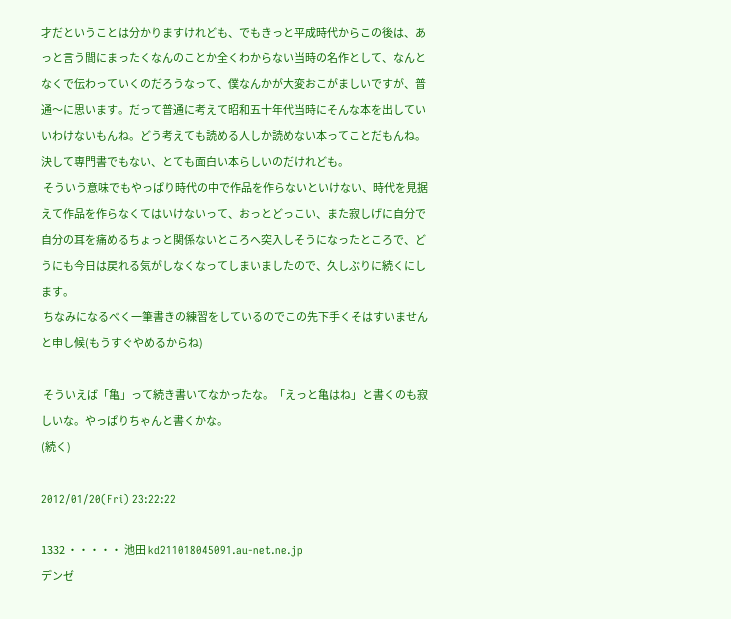才だということは分かりますけれども、でもきっと平成時代からこの後は、あっと言う間にまったくなんのことか全くわからない当時の名作として、なんとなくで伝わっていくのだろうなって、僕なんかが大変おこがましいですが、普通〜に思います。だって普通に考えて昭和五十年代当時にそんな本を出していいわけないもんね。どう考えても読める人しか読めない本ってことだもんね。決して専門書でもない、とても面白い本らしいのだけれども。
 そういう意味でもやっぱり時代の中で作品を作らないといけない、時代を見据えて作品を作らなくてはいけないって、おっとどっこい、また寂しげに自分で自分の耳を痛めるちょっと関係ないところへ突入しそうになったところで、どうにも今日は戻れる気がしなくなってしまいましたので、久しぶりに続くにします。
 ちなみになるべく一筆書きの練習をしているのでこの先下手くそはすいませんと申し候(もうすぐやめるからね)

 そういえば「亀」って続き書いてなかったな。「えっと亀はね」と書くのも寂しいな。やっぱりちゃんと書くかな。
(続く)

2012/01/20(Fri) 23:22:22

1332 ・・・・・ 池田 kd211018045091.au-net.ne.jp
デンゼ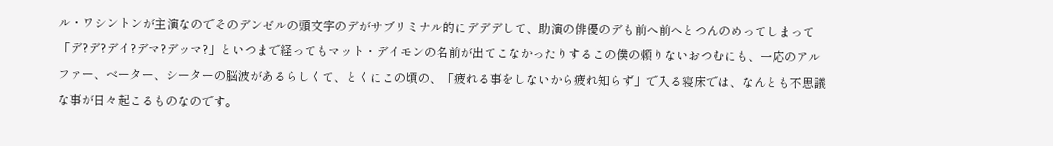ル・ワシントンが主演なのでそのデンゼルの頭文字のデがサブリミナル的にデデデして、助演の俳優のデも前へ前へとつんのめってしまって「デ?デ?デイ?デマ?デッマ?」といつまで経ってもマット・デイモンの名前が出てこなかったりするこの僕の頼りないおつむにも、一応のアルファー、ベーター、シーターの脳波があるらしくて、とくにこの頃の、「疲れる事をしないから疲れ知らず」で入る寝床では、なんとも不思議な事が日々起こるものなのです。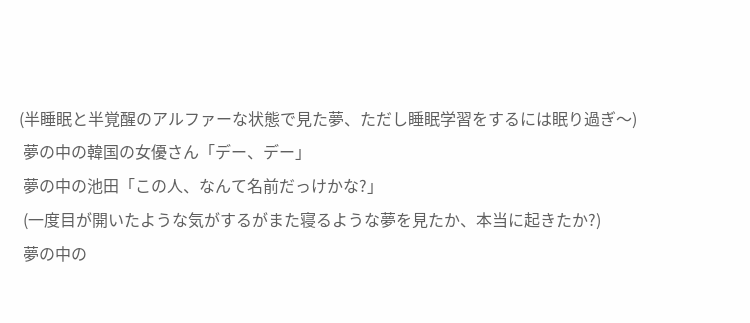(半睡眠と半覚醒のアルファーな状態で見た夢、ただし睡眠学習をするには眠り過ぎ〜)
 夢の中の韓国の女優さん「デー、デー」
 夢の中の池田「この人、なんて名前だっけかな?」
 (一度目が開いたような気がするがまた寝るような夢を見たか、本当に起きたか?)
 夢の中の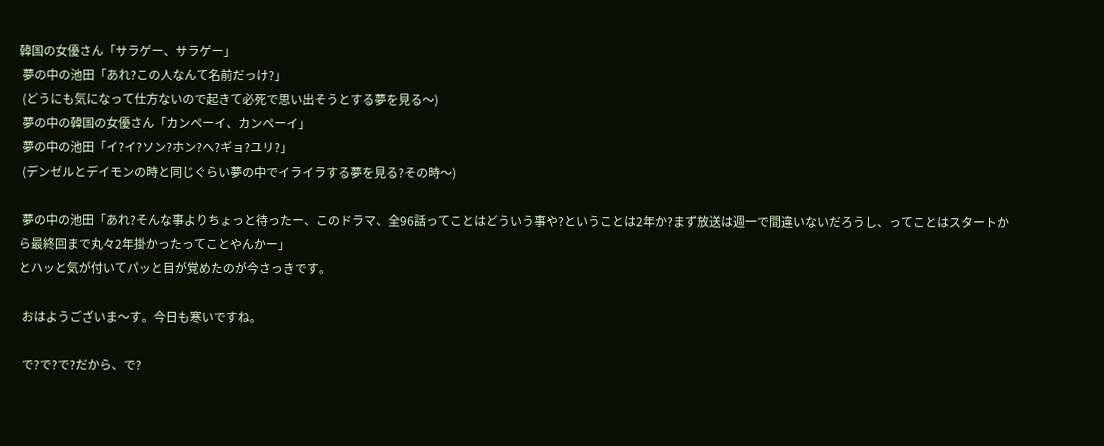韓国の女優さん「サラゲー、サラゲー」
 夢の中の池田「あれ?この人なんて名前だっけ?」
 (どうにも気になって仕方ないので起きて必死で思い出そうとする夢を見る〜)
 夢の中の韓国の女優さん「カンペーイ、カンペーイ」
 夢の中の池田「イ?イ?ソン?ホン?へ?ギョ?ユリ?」
 (デンゼルとデイモンの時と同じぐらい夢の中でイライラする夢を見る?その時〜)

 夢の中の池田「あれ?そんな事よりちょっと待ったー、このドラマ、全96話ってことはどういう事や?ということは2年か?まず放送は週一で間違いないだろうし、ってことはスタートから最終回まで丸々2年掛かったってことやんかー」
とハッと気が付いてパッと目が覚めたのが今さっきです。

 おはようございま〜す。今日も寒いですね。

 で?で?で?だから、で?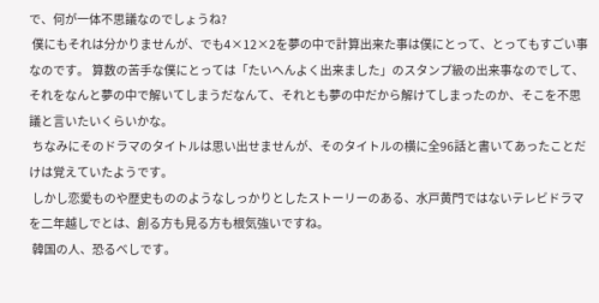で、何が一体不思議なのでしょうね?
 僕にもそれは分かりませんが、でも4×12×2を夢の中で計算出来た事は僕にとって、とってもすごい事なのです。 算数の苦手な僕にとっては「たいへんよく出来ました」のスタンプ級の出来事なのでして、それをなんと夢の中で解いてしまうだなんて、それとも夢の中だから解けてしまったのか、そこを不思議と言いたいくらいかな。
 ちなみにそのドラマのタイトルは思い出せませんが、そのタイトルの横に全96話と書いてあったことだけは覚えていたようです。
 しかし恋愛ものや歴史もののようなしっかりとしたストーリーのある、水戸黄門ではないテレビドラマを二年越しでとは、創る方も見る方も根気強いですね。
 韓国の人、恐るべしです。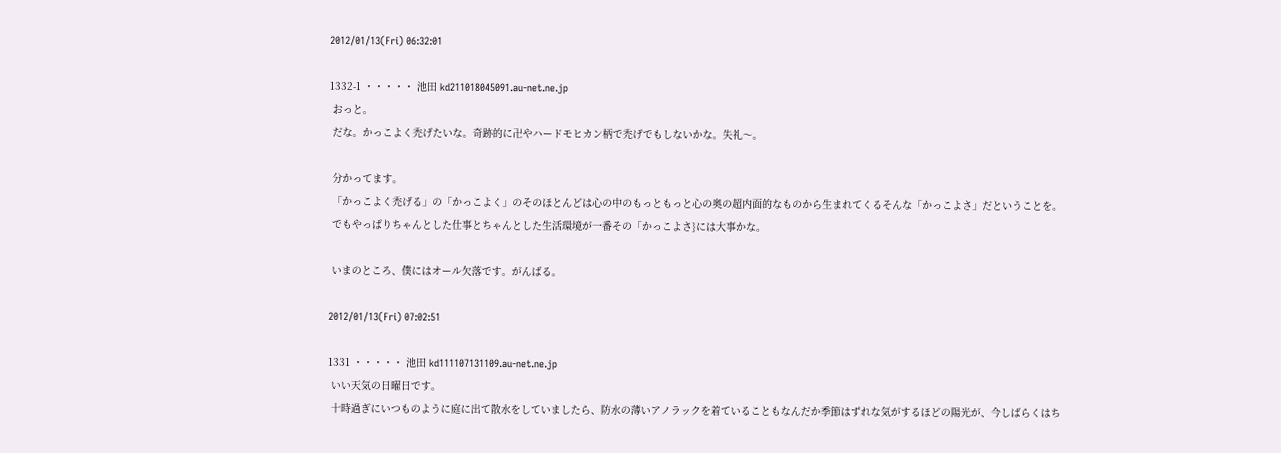2012/01/13(Fri) 06:32:01

1332-1 ・・・・・ 池田 kd211018045091.au-net.ne.jp
 おっと。
 だな。かっこよく禿げたいな。奇跡的に卍やハードモヒカン柄で禿げでもしないかな。失礼〜。

 分かってます。
 「かっこよく禿げる」の「かっこよく」のそのほとんどは心の中のもっともっと心の奥の超内面的なものから生まれてくるそんな「かっこよさ」だということを。
 でもやっぱりちゃんとした仕事とちゃんとした生活環境が一番その「かっこよさ}には大事かな。

 いまのところ、僕にはオール欠落です。がんばる。

2012/01/13(Fri) 07:02:51

1331 ・・・・・ 池田 kd111107131109.au-net.ne.jp
 いい天気の日曜日です。
 十時過ぎにいつものように庭に出て散水をしていましたら、防水の薄いアノラックを着ていることもなんだか季節はずれな気がするほどの陽光が、今しばらくはち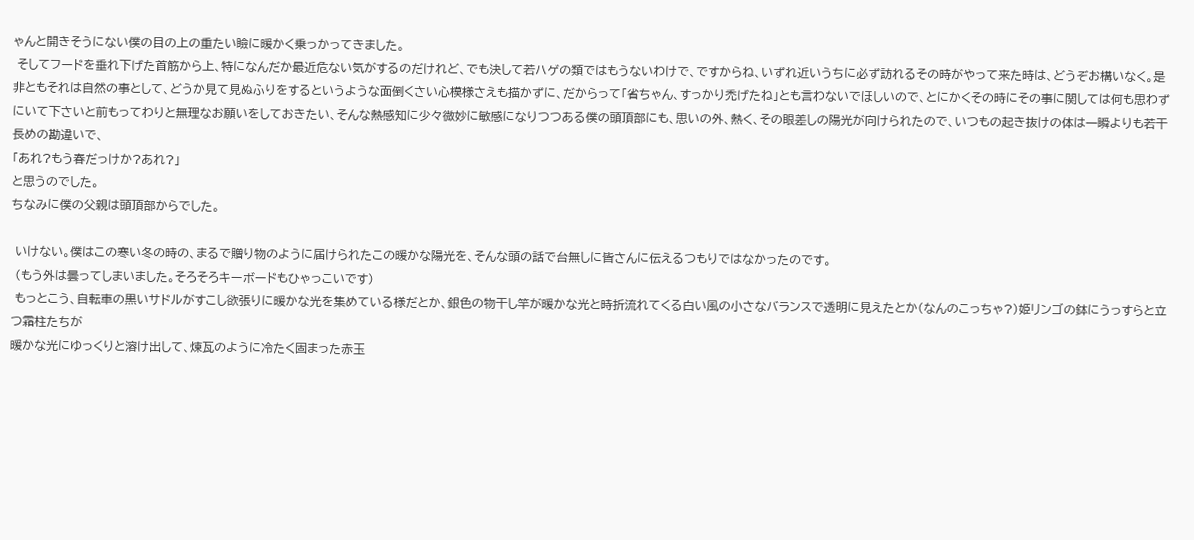ゃんと開きそうにない僕の目の上の重たい瞼に暖かく乗っかってきました。
 そしてフードを垂れ下げた首筋から上、特になんだか最近危ない気がするのだけれど、でも決して若ハゲの類ではもうないわけで、ですからね、いずれ近いうちに必ず訪れるその時がやって来た時は、どうぞお構いなく。是非ともそれは自然の事として、どうか見て見ぬふりをするというような面倒くさい心模様さえも描かずに、だからって「省ちゃん、すっかり禿げたね」とも言わないでほしいので、とにかくその時にその事に関しては何も思わずにいて下さいと前もってわりと無理なお願いをしておきたい、そんな熱感知に少々微妙に敏感になりつつある僕の頭頂部にも、思いの外、熱く、その眼差しの陽光が向けられたので、いつもの起き抜けの体は一瞬よりも若干長めの勘違いで、
「あれ?もう春だっけか?あれ?」
と思うのでした。
ちなみに僕の父親は頭頂部からでした。

 いけない。僕はこの寒い冬の時の、まるで贈り物のように届けられたこの暖かな陽光を、そんな頭の話で台無しに皆さんに伝えるつもりではなかったのです。
 (もう外は曇ってしまいました。そろそろキーボードもひゃっこいです)
 もっとこう、自転車の黒いサドルがすこし欲張りに暖かな光を集めている様だとか、銀色の物干し竿が暖かな光と時折流れてくる白い風の小さなバランスで透明に見えたとか(なんのこっちゃ?)姫リンゴの鉢にうっすらと立つ霜柱たちが
暖かな光にゆっくりと溶け出して、煉瓦のように冷たく固まった赤玉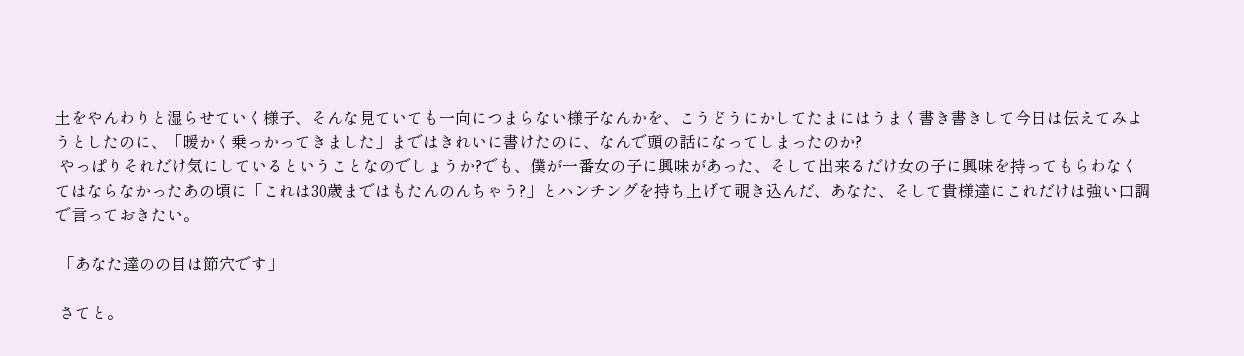土をやんわりと湿らせていく様子、そんな見ていても一向につまらない様子なんかを、こうどうにかしてたまにはうまく書き書きして今日は伝えてみようとしたのに、「暖かく乗っかってきました」まではきれいに書けたのに、なんで頭の話になってしまったのか?
 やっぱりそれだけ気にしているということなのでしょうか?でも、僕が一番女の子に興味があった、そして出来るだけ女の子に興味を持ってもらわなくてはならなかったあの頃に「これは30歳まではもたんのんちゃう?」とハンチングを持ち上げて覗き込んだ、あなた、そして貴様達にこれだけは強い口調で言っておきたい。

 「あなた達のの目は節穴です」

 さてと。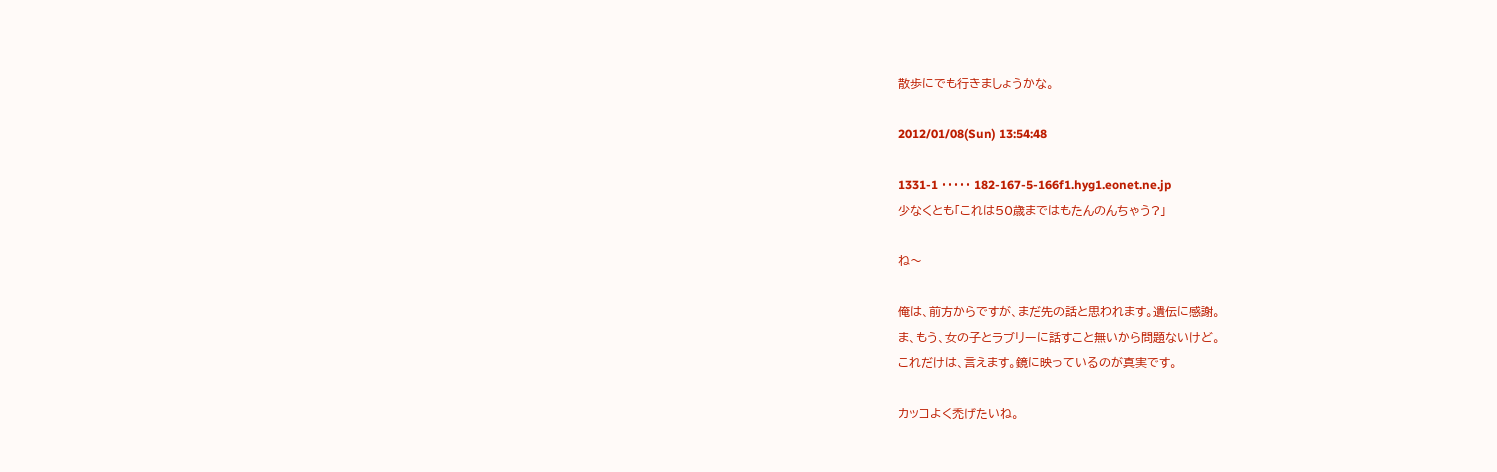散歩にでも行きましょうかな。

2012/01/08(Sun) 13:54:48

1331-1 ・・・・・ 182-167-5-166f1.hyg1.eonet.ne.jp
少なくとも「これは50歳まではもたんのんちゃう?」

ね〜

俺は、前方からですが、まだ先の話と思われます。遺伝に感謝。
ま、もう、女の子とラブリーに話すこと無いから問題ないけど。
これだけは、言えます。鏡に映っているのが真実です。

カッコよく禿げたいね。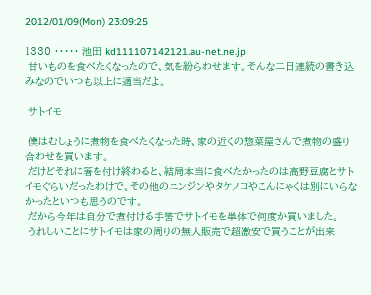2012/01/09(Mon) 23:09:25

1330 ・・・・・ 池田 kd111107142121.au-net.ne.jp
 甘いものを食べたくなったので、気を紛らわせます。そんな二日連続の書き込みなのでいつも以上に適当だよ。

 サトイモ

 僕はむしょうに煮物を食べたくなった時、家の近くの惣菜屋さんで煮物の盛り合わせを買います。
 だけどそれに箸を付け終わると、結局本当に食べたかったのは高野豆腐とサトイモぐらいだったわけで、その他のニンジンやタケノコやこんにゃくは別にいらなかったといつも思うのです。
 だから今年は自分で煮付ける手筈でサトイモを単体で何度か買いました。
 うれしいことにサトイモは家の周りの無人販売で超激安で買うことが出来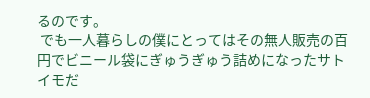るのです。
 でも一人暮らしの僕にとってはその無人販売の百円でビニール袋にぎゅうぎゅう詰めになったサトイモだ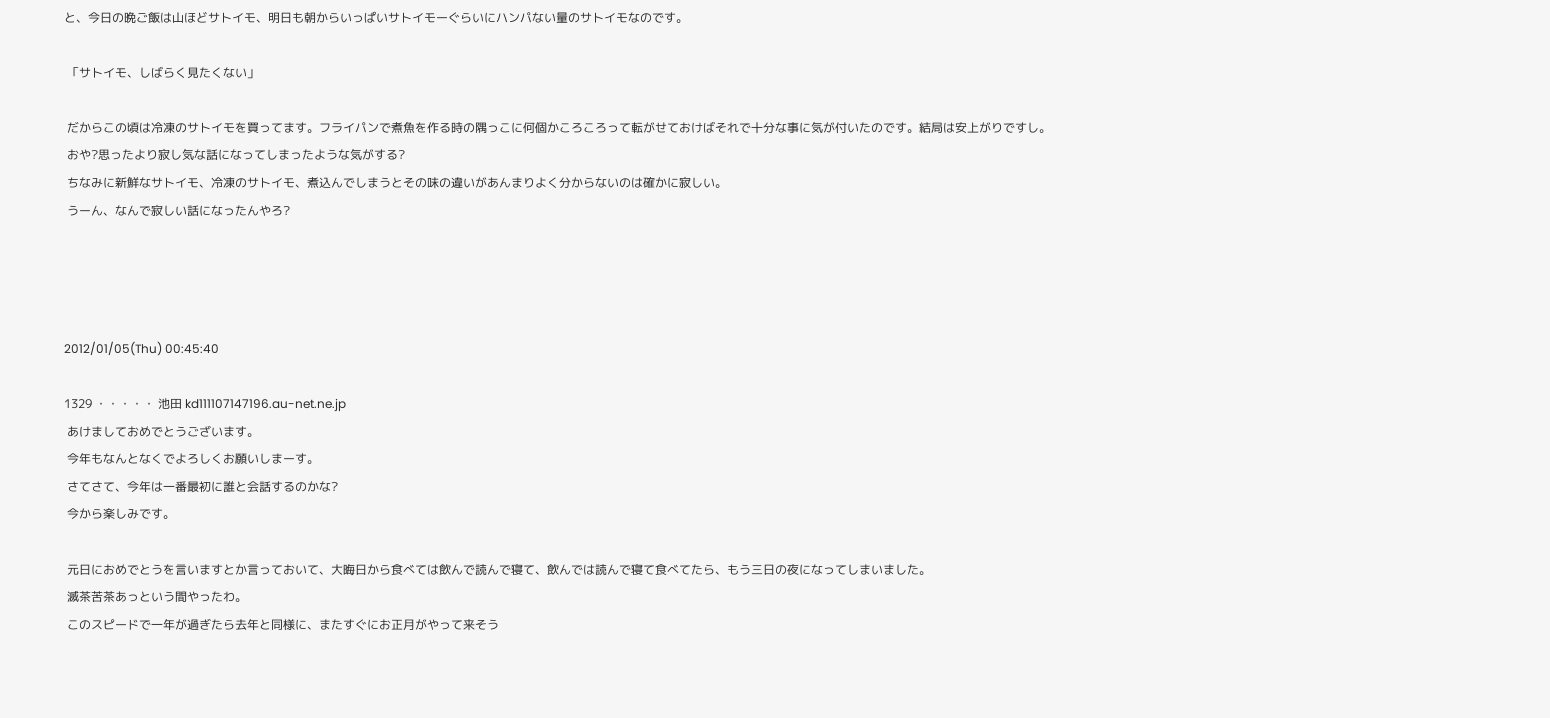と、今日の晩ご飯は山ほどサトイモ、明日も朝からいっぱいサトイモーぐらいにハンパない量のサトイモなのです。

 「サトイモ、しばらく見たくない」

 だからこの頃は冷凍のサトイモを買ってます。フライパンで煮魚を作る時の隅っこに何個かころころって転がせておけばそれで十分な事に気が付いたのです。結局は安上がりですし。
 おや?思ったより寂し気な話になってしまったような気がする?
 ちなみに新鮮なサトイモ、冷凍のサトイモ、煮込んでしまうとその味の違いがあんまりよく分からないのは確かに寂しい。
 うーん、なんで寂しい話になったんやろ?




2012/01/05(Thu) 00:45:40

1329 ・・・・・ 池田 kd111107147196.au-net.ne.jp
 あけましておめでとうございます。
 今年もなんとなくでよろしくお願いしまーす。
 さてさて、今年は一番最初に誰と会話するのかな?
 今から楽しみです。

 元日におめでとうを言いますとか言っておいて、大晦日から食べては飲んで読んで寝て、飲んでは読んで寝て食べてたら、もう三日の夜になってしまいました。
 滅茶苦茶あっという間やったわ。
 このスピードで一年が過ぎたら去年と同様に、またすぐにお正月がやって来そう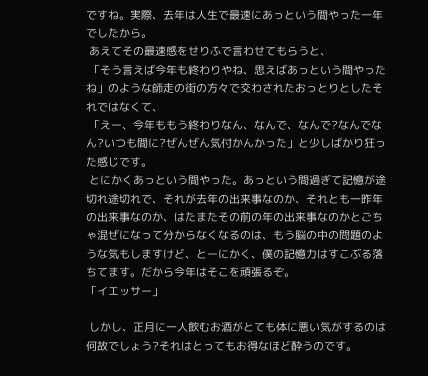ですね。実際、去年は人生で最速にあっという間やった一年でしたから。
 あえてその最速感をせりふで言わせてもらうと、
 「そう言えば今年も終わりやね、思えばあっという間やったね」のような師走の街の方々で交わされたおっとりとしたそれではなくて、
 「えー、今年ももう終わりなん、なんで、なんで?なんでなん?いつも間に?ぜんぜん気付かんかった」と少しばかり狂った感じです。
 とにかくあっという間やった。あっという間過ぎて記憶が途切れ途切れで、それが去年の出来事なのか、それとも一昨年の出来事なのか、はたまたその前の年の出来事なのかとごちゃ混ぜになって分からなくなるのは、もう脳の中の問題のような気もしますけど、とーにかく、僕の記憶力はすこぶる落ちてます。だから今年はそこを頑張るぞ。
「イエッサー」

 しかし、正月に一人飲むお酒がとても体に悪い気がするのは何故でしょう?それはとってもお得なほど酔うのです。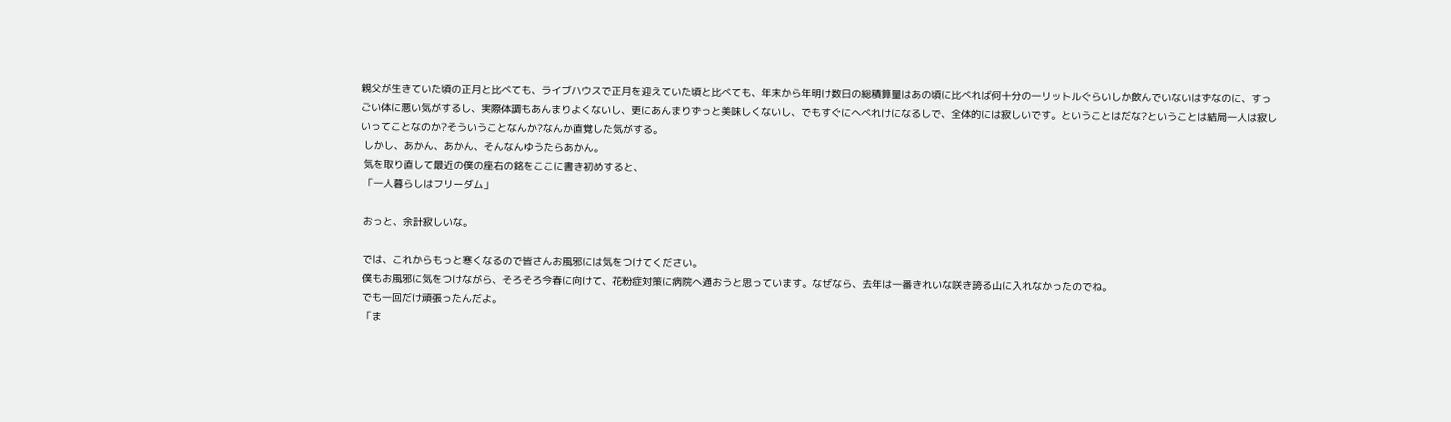親父が生きていた頃の正月と比べても、ライブハウスで正月を迎えていた頃と比べても、年末から年明け数日の総積算量はあの頃に比べれば何十分の一リットルぐらいしか飲んでいないはずなのに、すっごい体に悪い気がするし、実際体調もあんまりよくないし、更にあんまりずっと美味しくないし、でもすぐにへべれけになるしで、全体的には寂しいです。ということはだな?ということは結局一人は寂しいってことなのか?そういうことなんか?なんか直覚した気がする。
 しかし、あかん、あかん、そんなんゆうたらあかん。
 気を取り直して最近の僕の座右の銘をここに書き初めすると、
 「一人暮らしはフリーダム」

 おっと、余計寂しいな。

 では、これからもっと寒くなるので皆さんお風邪には気をつけてください。
 僕もお風邪に気をつけながら、そろそろ今春に向けて、花粉症対策に病院へ通おうと思っています。なぜなら、去年は一番きれいな咲き誇る山に入れなかったのでね。
 でも一回だけ頑張ったんだよ。
 「ま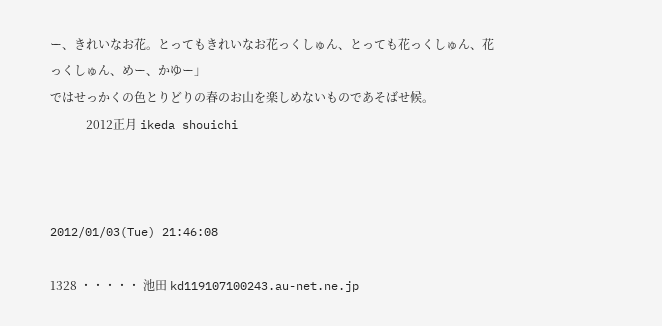ー、きれいなお花。とってもきれいなお花っくしゅん、とっても花っくしゅん、花っくしゅん、めー、かゆー」
ではせっかくの色とりどりの春のお山を楽しめないものであそばせ候。
            2012正月 ikeda shouichi



2012/01/03(Tue) 21:46:08

1328 ・・・・・ 池田 kd119107100243.au-net.ne.jp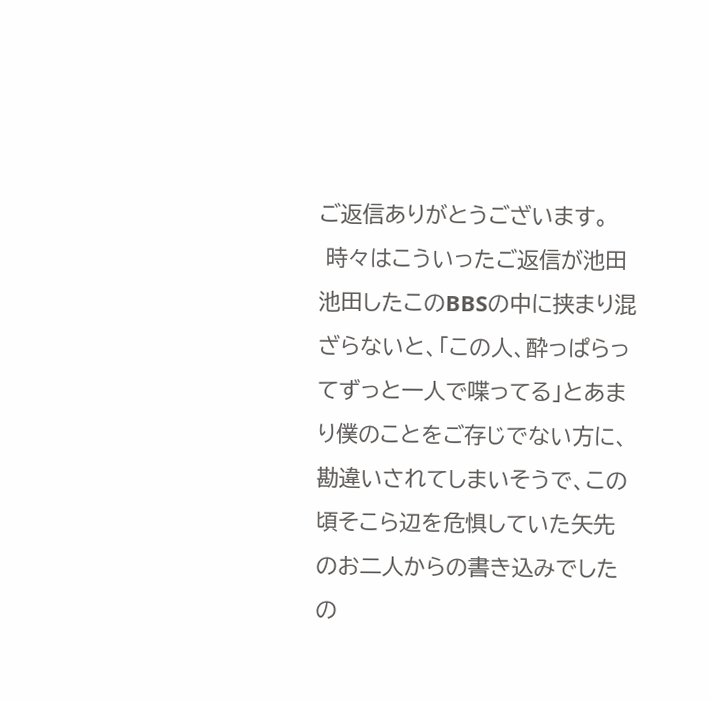ご返信ありがとうございます。
 時々はこういったご返信が池田池田したこのBBSの中に挟まり混ざらないと、「この人、酔っぱらってずっと一人で喋ってる」とあまり僕のことをご存じでない方に、勘違いされてしまいそうで、この頃そこら辺を危惧していた矢先のお二人からの書き込みでしたの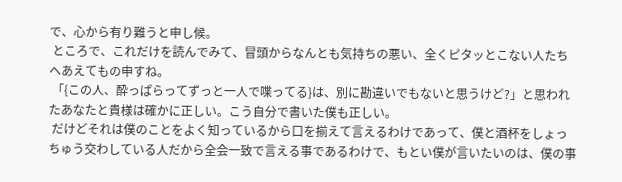で、心から有り難うと申し候。
 ところで、これだけを読んでみて、冒頭からなんとも気持ちの悪い、全くピタッとこない人たちへあえてもの申すね。
 「{この人、酔っぱらってずっと一人で喋ってる}は、別に勘違いでもないと思うけど?」と思われたあなたと貴様は確かに正しい。こう自分で書いた僕も正しい。
 だけどそれは僕のことをよく知っているから口を揃えて言えるわけであって、僕と酒杯をしょっちゅう交わしている人だから全会一致で言える事であるわけで、もとい僕が言いたいのは、僕の事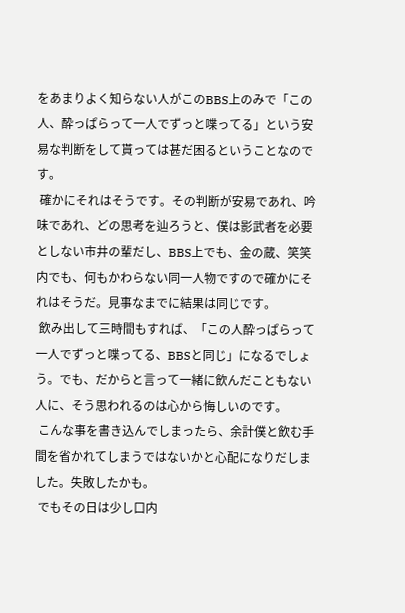をあまりよく知らない人がこのBBS上のみで「この人、酔っぱらって一人でずっと喋ってる」という安易な判断をして貰っては甚だ困るということなのです。
 確かにそれはそうです。その判断が安易であれ、吟味であれ、どの思考を辿ろうと、僕は影武者を必要としない市井の輩だし、BBS上でも、金の蔵、笑笑内でも、何もかわらない同一人物ですので確かにそれはそうだ。見事なまでに結果は同じです。
 飲み出して三時間もすれば、「この人酔っぱらって一人でずっと喋ってる、BBSと同じ」になるでしょう。でも、だからと言って一緒に飲んだこともない人に、そう思われるのは心から悔しいのです。
 こんな事を書き込んでしまったら、余計僕と飲む手間を省かれてしまうではないかと心配になりだしました。失敗したかも。
 でもその日は少し口内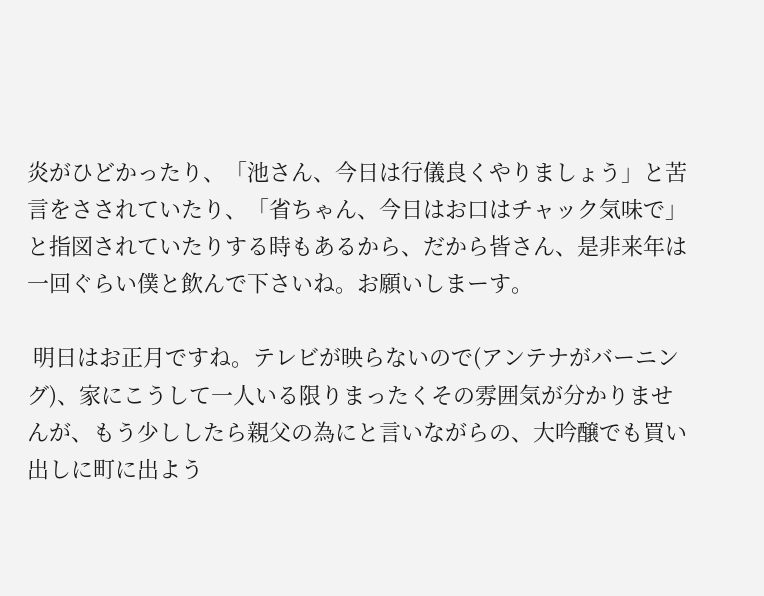炎がひどかったり、「池さん、今日は行儀良くやりましょう」と苦言をさされていたり、「省ちゃん、今日はお口はチャック気味で」と指図されていたりする時もあるから、だから皆さん、是非来年は一回ぐらい僕と飲んで下さいね。お願いしまーす。

 明日はお正月ですね。テレビが映らないので(アンテナがバーニング)、家にこうして一人いる限りまったくその雰囲気が分かりませんが、もう少ししたら親父の為にと言いながらの、大吟醸でも買い出しに町に出よう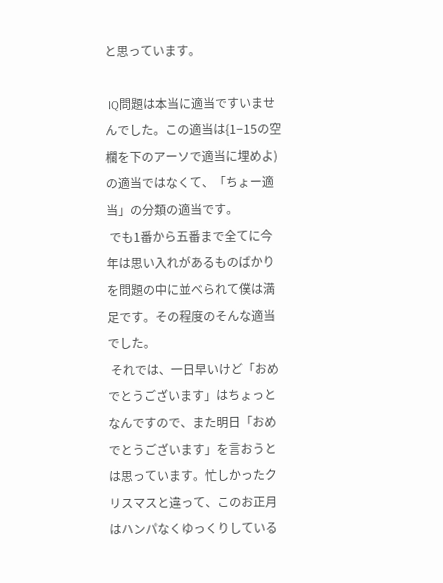と思っています。

 IQ問題は本当に適当ですいませんでした。この適当は{1−15の空欄を下のアーソで適当に埋めよ)の適当ではなくて、「ちょー適当」の分類の適当です。
 でも1番から五番まで全てに今年は思い入れがあるものばかりを問題の中に並べられて僕は満足です。その程度のそんな適当でした。
 それでは、一日早いけど「おめでとうございます」はちょっとなんですので、また明日「おめでとうございます」を言おうとは思っています。忙しかったクリスマスと違って、このお正月はハンパなくゆっくりしている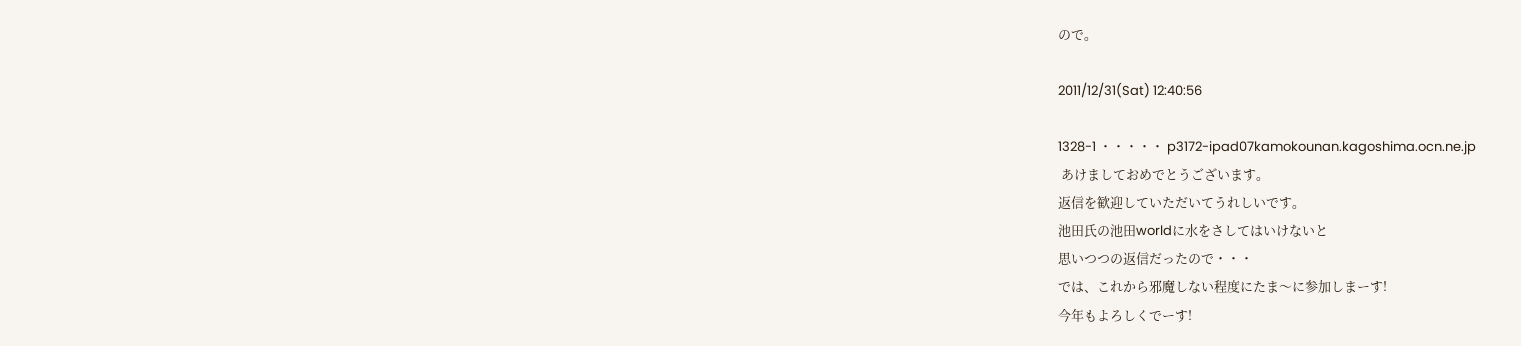ので。

2011/12/31(Sat) 12:40:56

1328-1 ・・・・・ p3172-ipad07kamokounan.kagoshima.ocn.ne.jp
 あけましておめでとうございます。
返信を歓迎していただいてうれしいです。
池田氏の池田worldに水をさしてはいけないと
思いつつの返信だったので・・・
では、これから邪魔しない程度にたま〜に参加しまーす!
今年もよろしくでーす!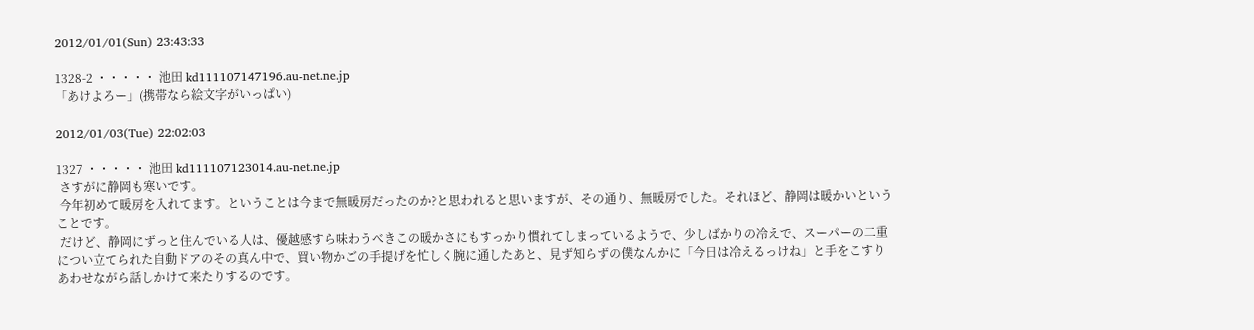2012/01/01(Sun) 23:43:33

1328-2 ・・・・・ 池田 kd111107147196.au-net.ne.jp
「あけよろー」(携帯なら絵文字がいっぱい)

2012/01/03(Tue) 22:02:03

1327 ・・・・・ 池田 kd111107123014.au-net.ne.jp
 さすがに静岡も寒いです。
 今年初めて暖房を入れてます。ということは今まで無暖房だったのか?と思われると思いますが、その通り、無暖房でした。それほど、静岡は暖かいということです。
 だけど、静岡にずっと住んでいる人は、優越感すら味わうべきこの暖かさにもすっかり慣れてしまっているようで、少しばかりの冷えで、スーパーの二重につい立てられた自動ドアのその真ん中で、買い物かごの手提げを忙しく腕に通したあと、見ず知らずの僕なんかに「今日は冷えるっけね」と手をこすりあわせながら話しかけて来たりするのです。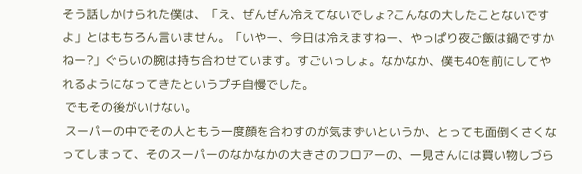そう話しかけられた僕は、「え、ぜんぜん冷えてないでしょ?こんなの大したことないですよ」とはもちろん言いません。「いやー、今日は冷えますねー、やっぱり夜ご飯は鍋ですかねー?」ぐらいの腕は持ち合わせています。すごいっしょ。なかなか、僕も40を前にしてやれるようになってきたというプチ自慢でした。
 でもその後がいけない。
 スーパーの中でその人ともう一度顔を合わすのが気まずいというか、とっても面倒くさくなってしまって、そのスーパーのなかなかの大きさのフロアーの、一見さんには買い物しづら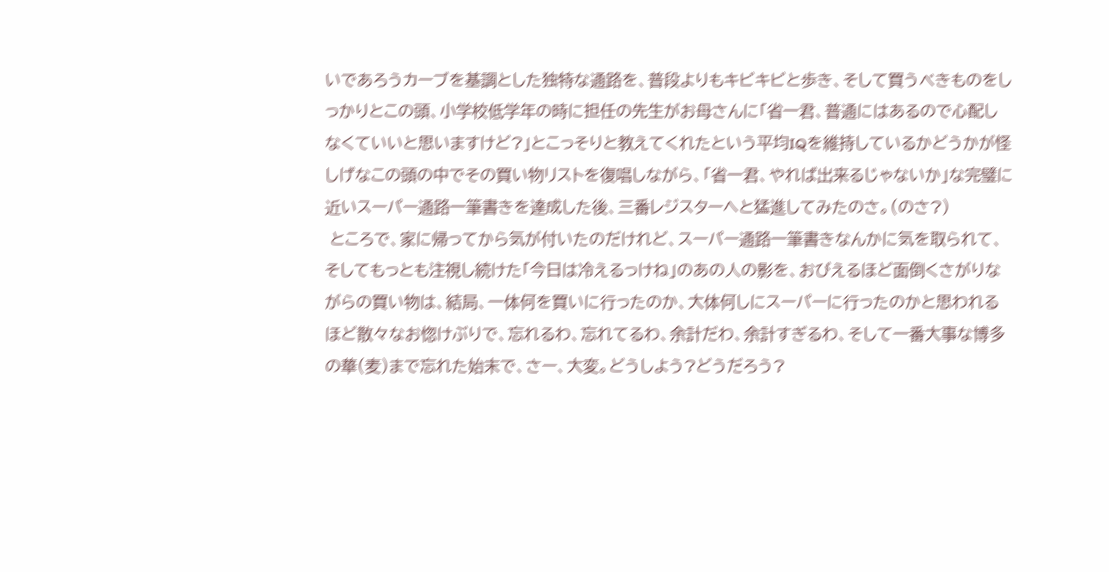いであろうカーブを基調とした独特な通路を、普段よりもキビキビと歩き、そして買うべきものをしっかりとこの頭、小学校低学年の時に担任の先生がお母さんに「省一君、普通にはあるので心配しなくていいと思いますけど?」とこっそりと教えてくれたという平均IQを維持しているかどうかが怪しげなこの頭の中でその買い物リストを復唱しながら、「省一君、やれば出来るじゃないか」な完璧に近いスーパー通路一筆書きを達成した後、三番レジスターへと猛進してみたのさ。(のさ?)
 ところで、家に帰ってから気が付いたのだけれど、スーパー通路一筆書きなんかに気を取られて、そしてもっとも注視し続けた「今日は冷えるっけね」のあの人の影を、おびえるほど面倒くさがりながらの買い物は、結局、一体何を買いに行ったのか、大体何しにスーパーに行ったのかと思われるほど散々なお惚けぶりで、忘れるわ、忘れてるわ、余計だわ、余計すぎるわ、そして一番大事な博多の華(麦)まで忘れた始末で、さー、大変。どうしよう?どうだろう?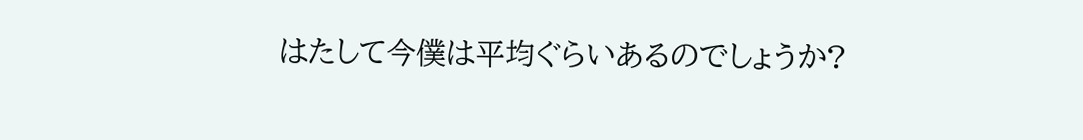はたして今僕は平均ぐらいあるのでしょうか?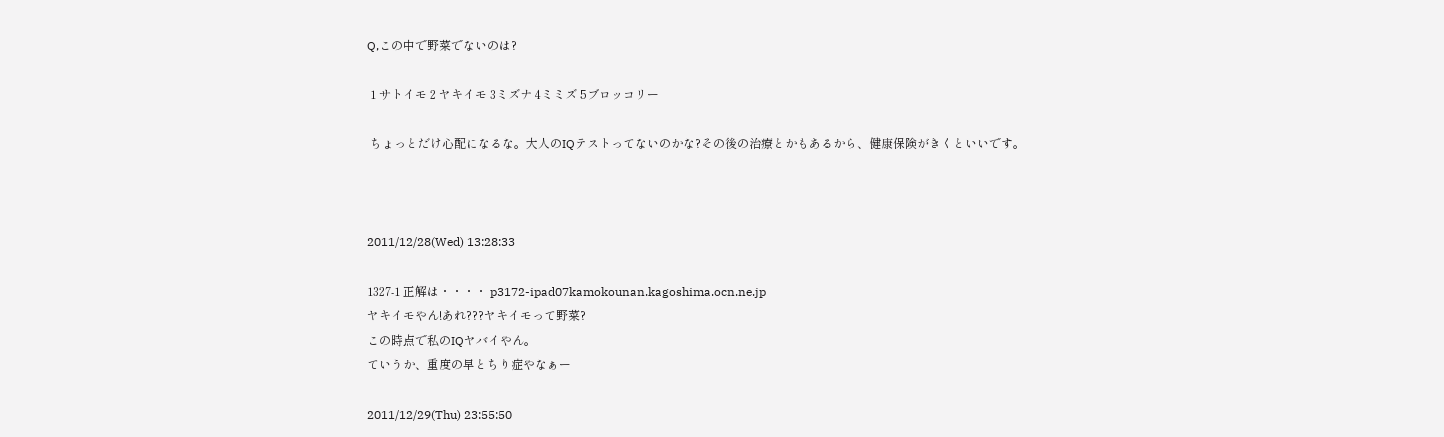Q,この中で野菜でないのは?

 1 サトイモ 2 ヤキイモ 3ミズナ 4ミミズ 5ブロッコリー

 ちょっとだけ心配になるな。大人のIQテストってないのかな?その後の治療とかもあるから、健康保険がきくといいです。



2011/12/28(Wed) 13:28:33

1327-1 正解は・・・・ p3172-ipad07kamokounan.kagoshima.ocn.ne.jp
ヤキイモやん!あれ???ヤキイモって野菜?
この時点で私のIQヤバイやん。
ていうか、重度の早とちり症やなぁー

2011/12/29(Thu) 23:55:50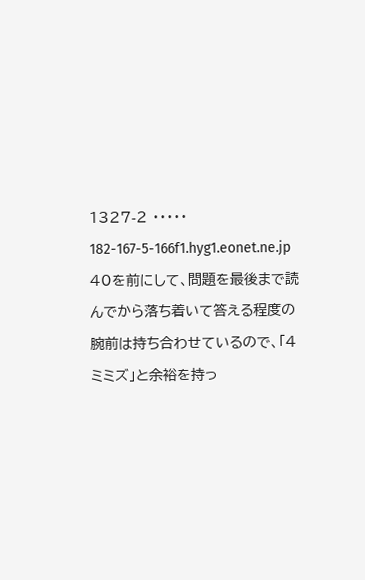1327-2 ・・・・・ 182-167-5-166f1.hyg1.eonet.ne.jp
40を前にして、問題を最後まで読んでから落ち着いて答える程度の腕前は持ち合わせているので、「4ミミズ」と余裕を持っ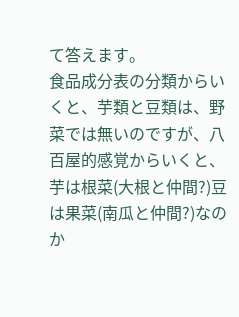て答えます。
食品成分表の分類からいくと、芋類と豆類は、野菜では無いのですが、八百屋的感覚からいくと、芋は根菜(大根と仲間?)豆は果菜(南瓜と仲間?)なのか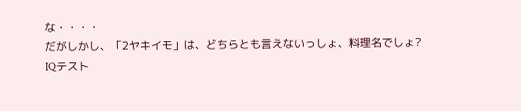な・・・・
だがしかし、「2ヤキイモ」は、どちらとも言えないっしょ、料理名でしょ?
IQテスト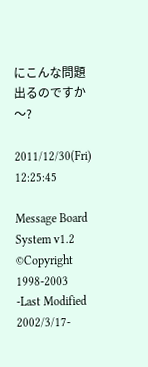にこんな問題出るのですか〜?

2011/12/30(Fri) 12:25:45

Message Board System v1.2 ©Copyright 1998-2003
-Last Modified 2002/3/17-